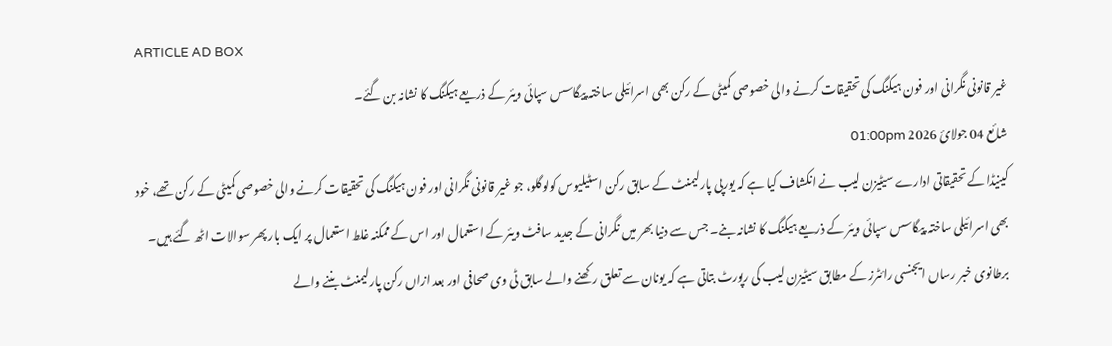ARTICLE AD BOX
غیر قانونی نگرانی اور فون ہیکنگ کی تحقیقات کرنے والی خصوصی کمیٹی کے رکن بھی اسرائیلی ساختہ پیگاسس سپائی ویئر کے ذریعے ہیکنگ کا نشانہ بن گئے۔
شائع 04 جولائ 2026 01:00pm
کینیڈا کے تحقیقاتی ادارے سیٹیزن لیب نے انکشاف کیا ہے کہ یورپی پارلیمنٹ کے سابق رکن اسٹیلیوس کولوگلو، جو غیر قانونی نگرانی اور فون ہیکنگ کی تحقیقات کرنے والی خصوصی کمیٹی کے رکن تھے، خود بھی اسرائیلی ساختہ پیگاسس سپائی ویئر کے ذریعے ہیکنگ کا نشانہ بنے۔ جس سے دنیا بھر میں نگرانی کے جدید سافٹ ویئر کے استعمال اور اس کے ممکنہ غلط استعمال پر ایک بار پھر سوالات اٹھ گئے ہیں۔
برطانوی خبر رساں ایجنسی رائٹرز کے مطابق سیٹیزن لیب کی رپورٹ بتاتی ہے کہ یونان سے تعلق رکھنے والے سابق ٹی وی صحافی اور بعد ازاں رکن پارلیمنٹ بننے والے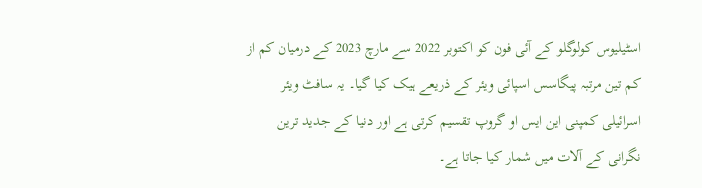اسٹیلیوس کولوگلو کے آئی فون کو اکتوبر 2022 سے مارچ 2023 کے درمیان کم از کم تین مرتبہ پیگاسس اسپائی ویئر کے ذریعے ہیک کیا گیا۔ یہ سافٹ ویئر اسرائیلی کمپنی این ایس او گروپ تقسیم کرتی ہے اور دنیا کے جدید ترین نگرانی کے آلات میں شمار کیا جاتا ہے۔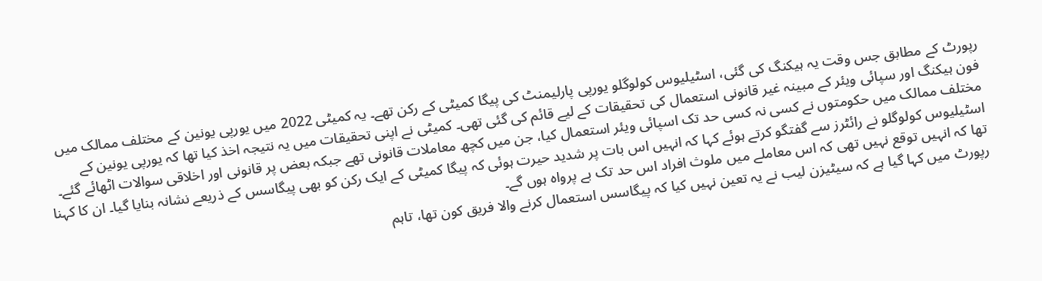رپورٹ کے مطابق جس وقت یہ ہیکنگ کی گئی، اسٹیلیوس کولوگلو یورپی پارلیمنٹ کی پیگا کمیٹی کے رکن تھے۔ یہ کمیٹی 2022 میں یورپی یونین کے مختلف ممالک میں فون ہیکنگ اور سپائی ویئر کے مبینہ غیر قانونی استعمال کی تحقیقات کے لیے قائم کی گئی تھی۔ کمیٹی نے اپنی تحقیقات میں یہ نتیجہ اخذ کیا تھا کہ یورپی یونین کے مختلف ممالک میں حکومتوں نے کسی نہ کسی حد تک اسپائی ویئر استعمال کیا، جن میں کچھ معاملات قانونی تھے جبکہ بعض پر قانونی اور اخلاقی سوالات اٹھائے گئے۔
اسٹیلیوس کولوگلو نے رائٹرز سے گفتگو کرتے ہوئے کہا کہ انہیں اس بات پر شدید حیرت ہوئی کہ پیگا کمیٹی کے ایک رکن کو بھی پیگاسس کے ذریعے نشانہ بنایا گیا۔ ان کا کہنا تھا کہ انہیں توقع نہیں تھی کہ اس معاملے میں ملوث افراد اس حد تک بے پرواہ ہوں گے۔
رپورٹ میں کہا گیا ہے کہ سیٹیزن لیب نے یہ تعین نہیں کیا کہ پیگاسس استعمال کرنے والا فریق کون تھا، تاہم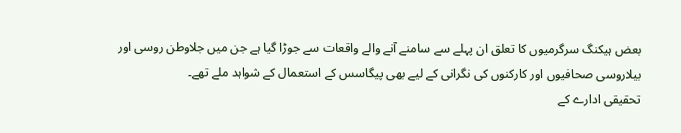بعض ہیکنگ سرگرمیوں کا تعلق ان پہلے سے سامنے آنے والے واقعات سے جوڑا گیا ہے جن میں جلاوطن روسی اور بیلاروسی صحافیوں اور کارکنوں کی نگرانی کے لیے بھی پیگاسس کے استعمال کے شواہد ملے تھے۔
تحقیقی ادارے کے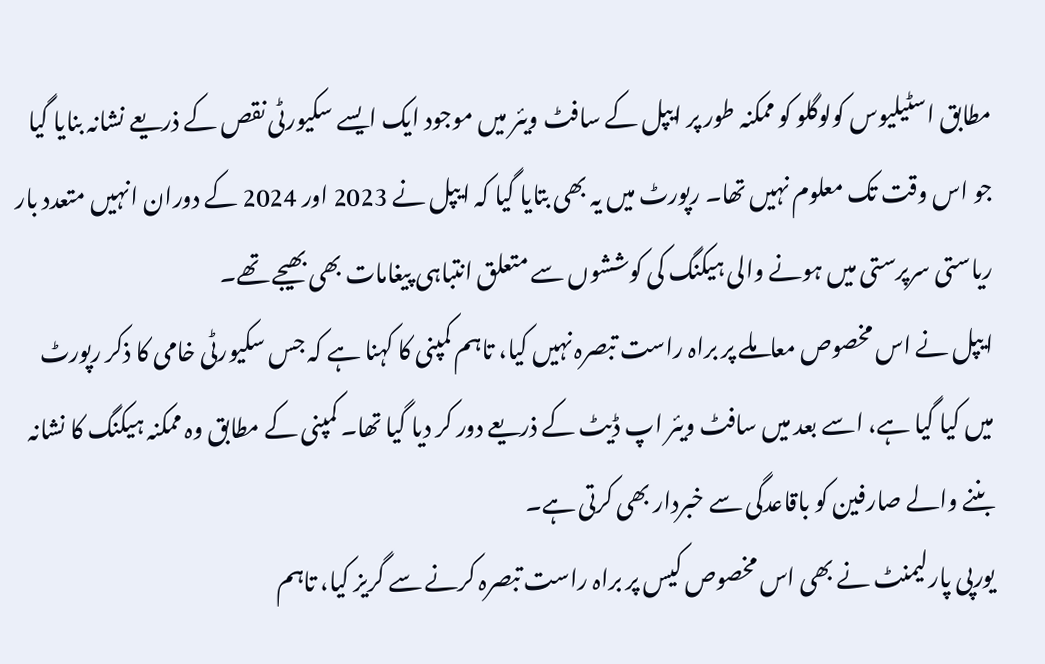مطابق اسٹیلیوس کولوگلو کو ممکنہ طور پر ایپل کے سافٹ ویئر میں موجود ایک ایسے سکیورٹی نقص کے ذریعے نشانہ بنایا گیا جو اس وقت تک معلوم نہیں تھا۔ رپورٹ میں یہ بھی بتایا گیا کہ ایپل نے 2023 اور 2024 کے دوران انہیں متعدد بار ریاستی سرپرستی میں ہونے والی ہیکنگ کی کوششوں سے متعلق انتباہی پیغامات بھی بھیجے تھے۔
ایپل نے اس مخصوص معاملے پر براہ راست تبصرہ نہیں کیا، تاہم کمپنی کا کہنا ہے کہ جس سکیورٹی خامی کا ذکر رپورٹ میں کیا گیا ہے، اسے بعد میں سافٹ ویئر اپ ڈیٹ کے ذریعے دور کر دیا گیا تھا۔ کمپنی کے مطابق وہ ممکنہ ہیکنگ کا نشانہ بننے والے صارفین کو باقاعدگی سے خبردار بھی کرتی ہے۔
یورپی پارلیمنٹ نے بھی اس مخصوص کیس پر براہ راست تبصرہ کرنے سے گریز کیا، تاہم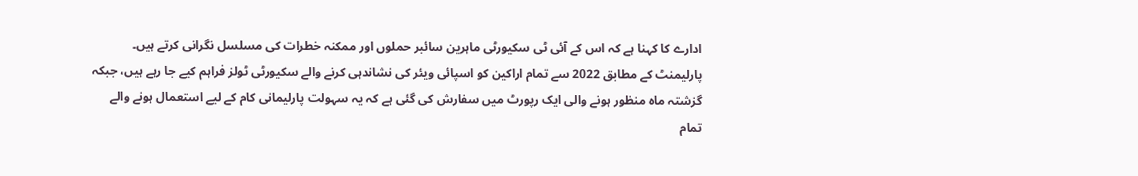ادارے کا کہنا ہے کہ اس کے آئی ٹی سکیورٹی ماہرین سائبر حملوں اور ممکنہ خطرات کی مسلسل نگرانی کرتے ہیں۔ پارلیمنٹ کے مطابق 2022 سے تمام اراکین کو اسپائی ویئر کی نشاندہی کرنے والے سکیورٹی ٹولز فراہم کیے جا رہے ہیں، جبکہ گزشتہ ماہ منظور ہونے والی ایک رپورٹ میں سفارش کی گئی ہے کہ یہ سہولت پارلیمانی کام کے لیے استعمال ہونے والے تمام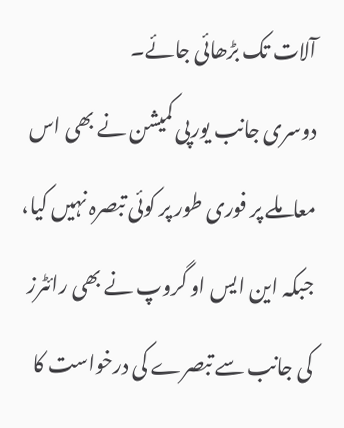آلات تک بڑھائی جائے۔
دوسری جانب یورپی کمیشن نے بھی اس معاملے پر فوری طور پر کوئی تبصرہ نہیں کیا، جبکہ این ایس او گروپ نے بھی رائٹرز کی جانب سے تبصرے کی درخواست کا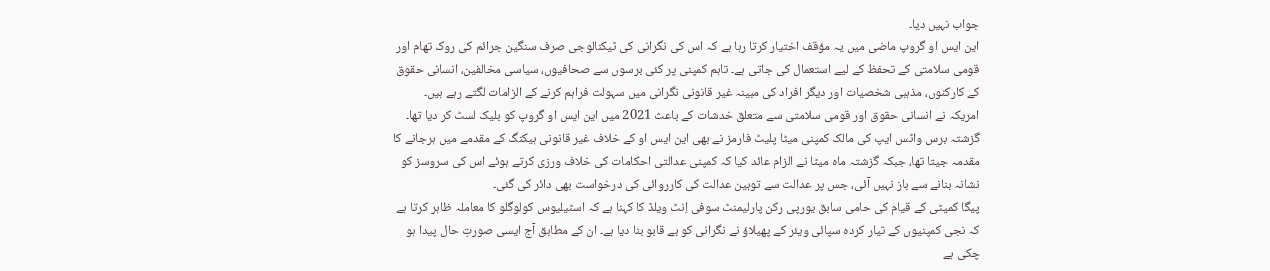جواب نہیں دیا۔
این ایس او گروپ ماضی میں یہ مؤقف اختیار کرتا رہا ہے کہ اس کی نگرانی کی ٹیکنالوجی صرف سنگین جرائم کی روک تھام اور قومی سلامتی کے تحفظ کے لیے استعمال کی جاتی ہے۔ تاہم کمپنی پر کئی برسوں سے صحافیوں، سیاسی مخالفین، انسانی حقوق کے کارکنوں، مذہبی شخصیات اور دیگر افراد کی مبینہ غیر قانونی نگرانی میں سہولت فراہم کرنے کے الزامات لگتے رہے ہیں۔
امریکہ نے انسانی حقوق اور قومی سلامتی سے متعلق خدشات کے باعث 2021 میں این ایس او گروپ کو بلیک لسٹ کر دیا تھا۔ گزشتہ برس واٹس ایپ کی مالک کمپنی میٹا پلیٹ فارمز نے بھی این ایس او کے خلاف غیر قانونی ہیکنگ کے مقدمے میں ہرجانے کا مقدمہ جیتا تھا، جبکہ گزشتہ ماہ میٹا نے الزام عائد کیا کہ کمپنی عدالتی احکامات کی خلاف ورزی کرتے ہوئے اس کی سروسز کو نشانہ بنانے سے باز نہیں آئی، جس پر عدالت سے توہین عدالت کی کارروائی کی درخواست بھی دائر کی گئی۔
پیگا کمیٹی کے قیام کی حامی سابق یورپی رکن پارلیمنٹ سوفی اِنٹ ویلڈ کا کہنا ہے کہ اسٹیلیوس کولوگلو کا معاملہ ظاہر کرتا ہے کہ نجی کمپنیوں کے تیار کردہ سپائی ویئر کے پھیلاؤ نے نگرانی کو بے قابو بنا دیا ہے۔ ان کے مطابق آج ایسی صورتِ حال پیدا ہو چکی ہے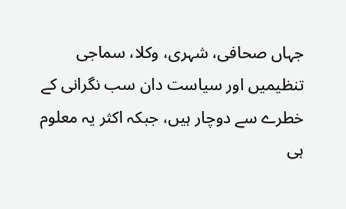جہاں صحافی، شہری، وکلا، سماجی تنظیمیں اور سیاست دان سب نگرانی کے خطرے سے دوچار ہیں، جبکہ اکثر یہ معلوم ہی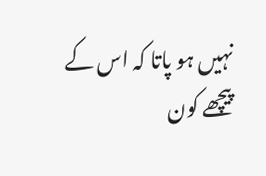نہیں ہو پاتا کہ اس کے پیچھے کون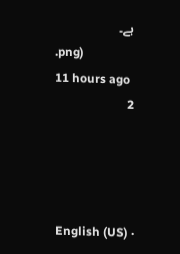ہے۔
.png)
11 hours ago
2




English (US) ·